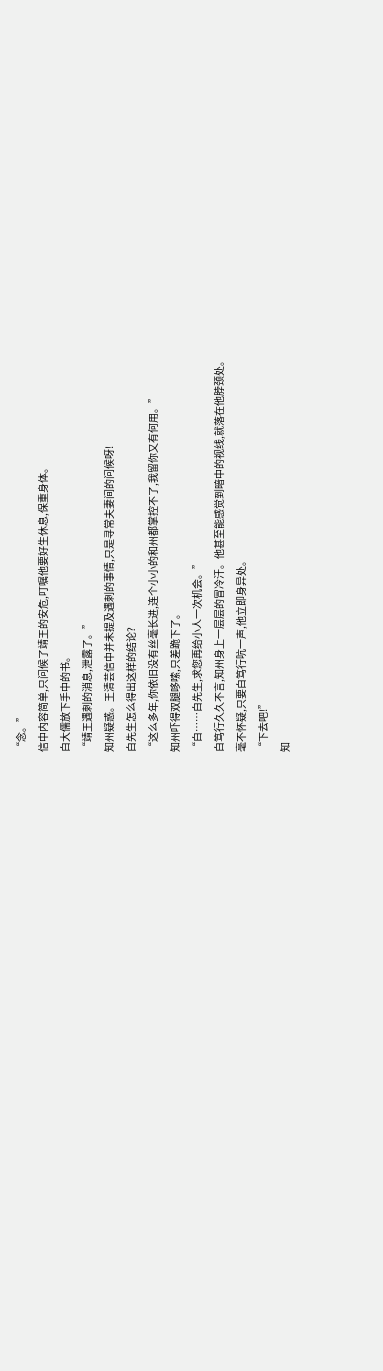“念。”
信中内容简单,只问候了靖王的安危,叮嘱他要好生休息,保重身体。
白大儒放下手中的书。
“靖王遇刺的消息,泄露了。”
知州疑惑。王清芸信中并未提及遇刺的事情,只是寻常夫妻间的问候呀!
白先生怎么得出这样的结论?
“这么多年,你依旧没有丝毫长进,连个小小的和州都掌控不了,我留你又有何用。”
知州吓得双腿哆嗦,只差跪下了。
“白……白先生,求您再给小人一次机会。”
白笃行久久不言,知州身上一层层的冒冷汗。他甚至能感觉到暗中的视线,就落在他脖颈处。
毫不怀疑,只要白笃行吭一声,他立即身异处。
“下去吧!”
知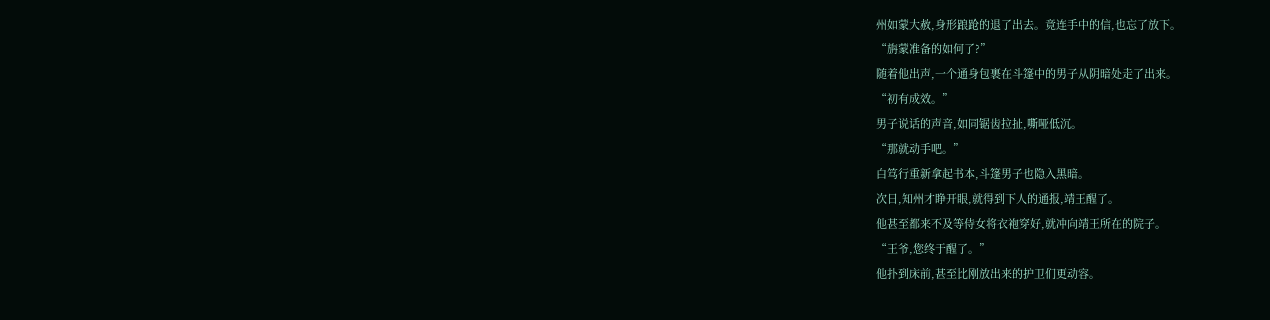州如蒙大赦,身形踉跄的退了出去。竟连手中的信,也忘了放下。
“旃蒙准备的如何了?”
随着他出声,一个通身包裹在斗篷中的男子从阴暗处走了出来。
“初有成效。”
男子说话的声音,如同锯齿拉扯,嘶哑低沉。
“那就动手吧。”
白笃行重新拿起书本,斗篷男子也隐入黑暗。
次日,知州才睁开眼,就得到下人的通报,靖王醒了。
他甚至都来不及等侍女将衣袍穿好,就冲向靖王所在的院子。
“王爷,您终于醒了。”
他扑到床前,甚至比刚放出来的护卫们更动容。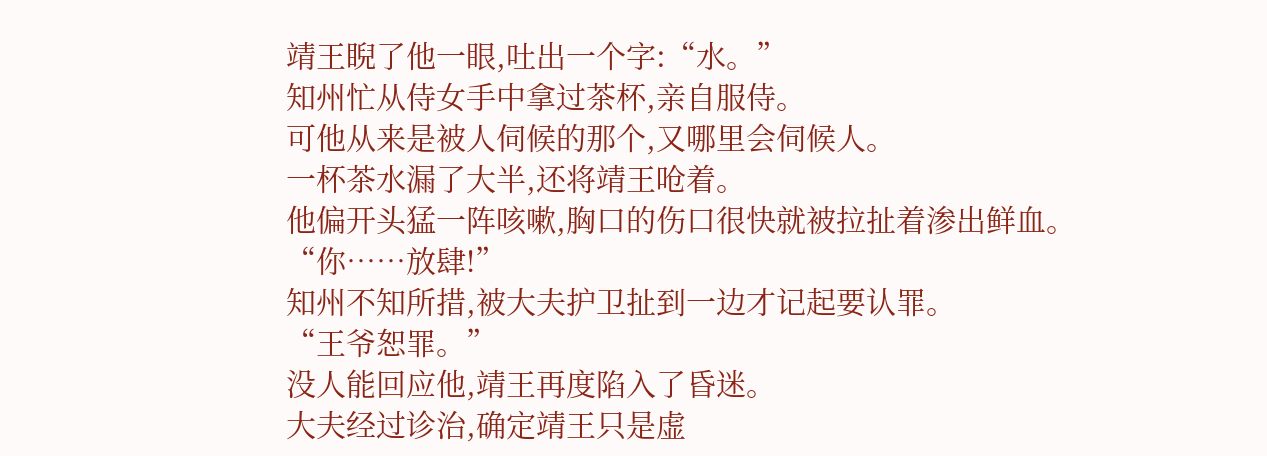靖王睨了他一眼,吐出一个字:“水。”
知州忙从侍女手中拿过茶杯,亲自服侍。
可他从来是被人伺候的那个,又哪里会伺候人。
一杯茶水漏了大半,还将靖王呛着。
他偏开头猛一阵咳嗽,胸口的伤口很快就被拉扯着渗出鲜血。
“你……放肆!”
知州不知所措,被大夫护卫扯到一边才记起要认罪。
“王爷恕罪。”
没人能回应他,靖王再度陷入了昏迷。
大夫经过诊治,确定靖王只是虚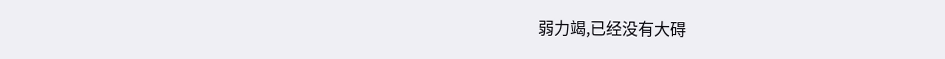弱力竭,已经没有大碍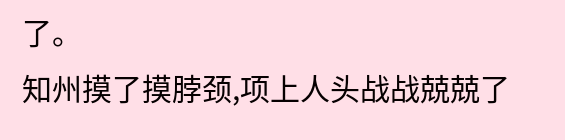了。
知州摸了摸脖颈,项上人头战战兢兢了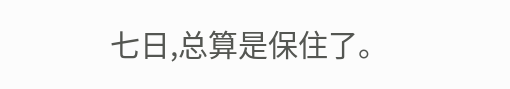七日,总算是保住了。